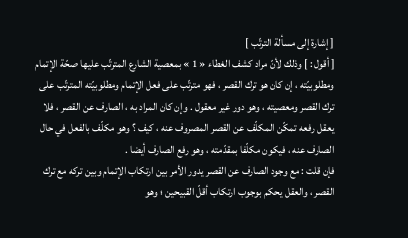[ إشارة إلى مسألة الترتّب ]
[ أقول : ] وذلك لأنّ مراد كشف الغطاء « 1 » بمعصية الشارع المترتّب عليها صحّة الإتمام ومطلوبيّته ، إن كان هو ترك القصر ، فهو مترتّب على فعل الإتمام ومطلوبيّته المترتّب على ترك القصر ومعصيته ، وهو دور غير معقول . وإن كان المراد به ، الصارف عن القصر ، فلا يعقل رفعه تمكّن المكلّف عن القصر المصروف عنه ، كيف ؟ وهو مكلّف بالفعل في حال الصارف عنه ، فيكون مكلّفا بمقدّمته ، وهو رفع الصارف أيضا .
فإن قلت : مع وجود الصارف عن القصر يدور الأمر بين ارتكاب الإتمام وبين تركه مع ترك القصر ، والعقل يحكم بوجوب ارتكاب أقلّ القبيحين ؛ وهو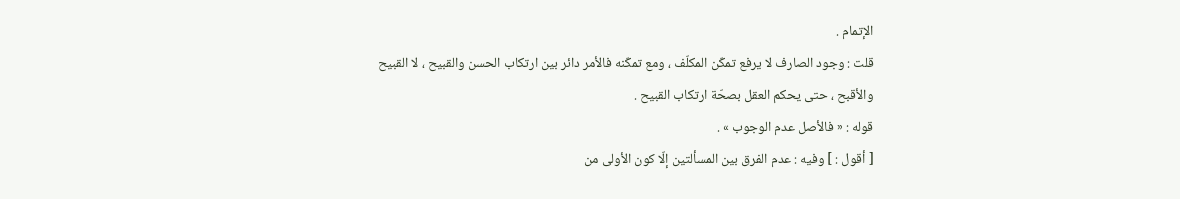الإتمام .
قلت : وجود الصارف لا يرفع تمكّن المكلّف ، ومع تمكّنه فالأمر دائر بين ارتكاب الحسن والقبيح ، لا القبيح والأقبح ، حتى يحكم العقل بصحّة ارتكاب القبيح .
قوله : « فالأصل عدم الوجوب » .
[ أقول : ] وفيه : عدم الفرق بين المسألتين إلّا كون الأولى من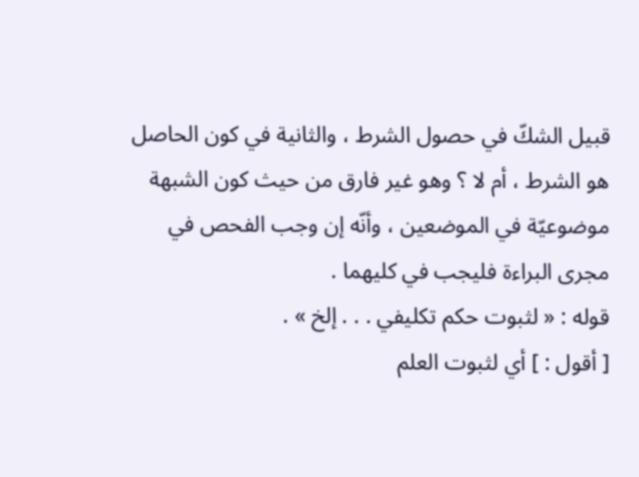قبيل الشكّ في حصول الشرط ، والثانية في كون الحاصل هو الشرط ، أم لا ؟ وهو غير فارق من حيث كون الشبهة موضوعيّة في الموضعين ، وأنّه إن وجب الفحص في مجرى البراءة فليجب في كليهما .
قوله : « لثبوت حكم تكليفي . . . إلخ » .
[ أقول : ] أي لثبوت العلم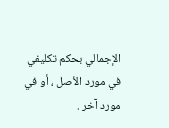الإجمالي بحكم تكليفي في مورد الأصل ، أو في مورد آخر .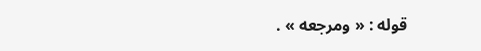قوله : « ومرجعه » .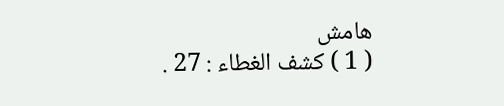هامش
( 1 ) كشف الغطاء : 27 .